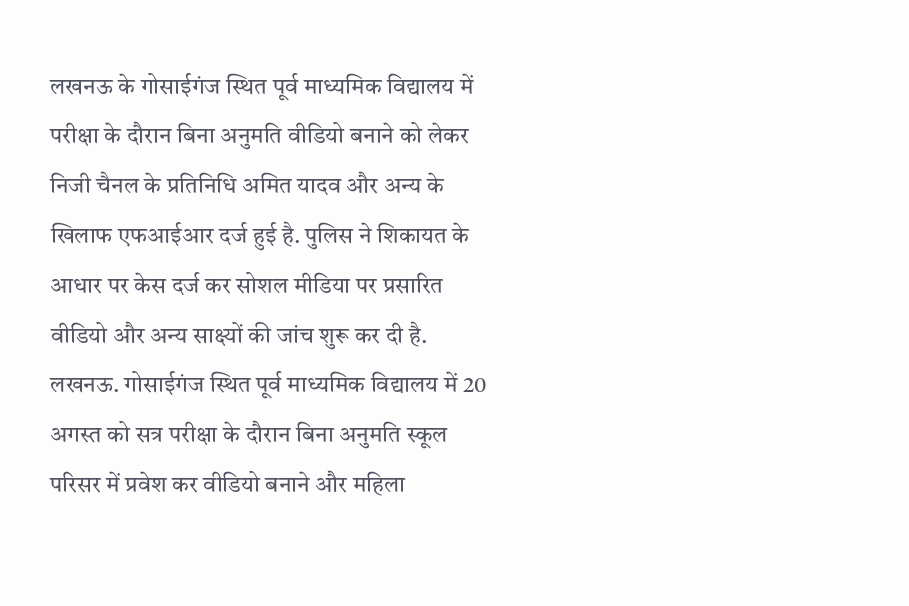लखनऊ के गोसाईगंज स्थित पूर्व माध्यमिक विद्यालय में परीक्षा के दौरान बिना अनुमति वीडियो बनाने को लेकर निजी चैनल के प्रतिनिधि अमित यादव और अन्य के खिलाफ एफआईआर दर्ज हुई है. पुलिस ने शिकायत के आधार पर केस दर्ज कर सोशल मीडिया पर प्रसारित वीडियो और अन्य साक्ष्यों की जांच शुरू कर दी है.
लखनऊ. गोसाईगंज स्थित पूर्व माध्यमिक विद्यालय में 20 अगस्त को सत्र परीक्षा के दौरान बिना अनुमति स्कूल परिसर में प्रवेश कर वीडियो बनाने और महिला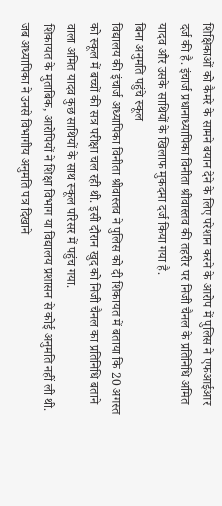शिक्षिकाओं को कैमरे के सामने बयान देने के लिए परेशान करने के आरोप में पुलिस ने एफआईआर दर्ज की है. इंचार्ज प्रधानाध्यापिका विनीता श्रीवास्तव की तहरीर पर निजी चैनल के प्रतिनिधि अमित यादव और उसके साथियों के खिलाफ मुकदमा दर्ज किया गया है.
बिना अनुमति पहुंचे स्कूल
विद्यालय की इंचार्ज अध्यापिका विनीता श्रीवास्तव ने पुलिस को दी शिकायत में बताया कि 20 अगस्त को स्कूल में बच्चों की सत्र परीक्षा चल रही थी. इसी दौरान खुद को निजी चैनल का प्रतिनिधि बताने वाला अमित यादव कुछ साथियों के साथ स्कूल परिसर में पहुंच गया.
शिकायत के मुताबिक, आरोपियों ने शिक्षा विभाग या विद्यालय प्रशासन से कोई अनुमति नहीं ली थी. जब अध्यापिका ने उनसे विभागीय अनुमति पत्र दिखाने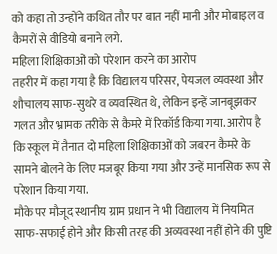को कहा तो उन्होंने कथित तौर पर बात नहीं मानी और मोबाइल व कैमरों से वीडियो बनाने लगे.
महिला शिक्षिकाओं को परेशान करने का आरोप
तहरीर में कहा गया है कि विद्यालय परिसर, पेयजल व्यवस्था और शौचालय साफ-सुथरे व व्यवस्थित थे, लेकिन इन्हें जानबूझकर गलत और भ्रामक तरीके से कैमरे में रिकॉर्ड किया गया. आरोप है कि स्कूल में तैनात दो महिला शिक्षिकाओं को जबरन कैमरे के सामने बोलने के लिए मजबूर किया गया और उन्हें मानसिक रूप से परेशान किया गया.
मौके पर मौजूद स्थानीय ग्राम प्रधान ने भी विद्यालय में नियमित साफ-सफाई होने और किसी तरह की अव्यवस्था नहीं होने की पुष्टि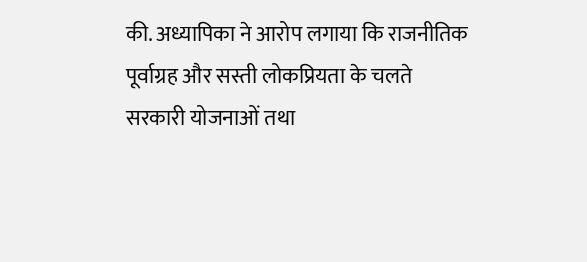की. अध्यापिका ने आरोप लगाया कि राजनीतिक पूर्वाग्रह और सस्ती लोकप्रियता के चलते सरकारी योजनाओं तथा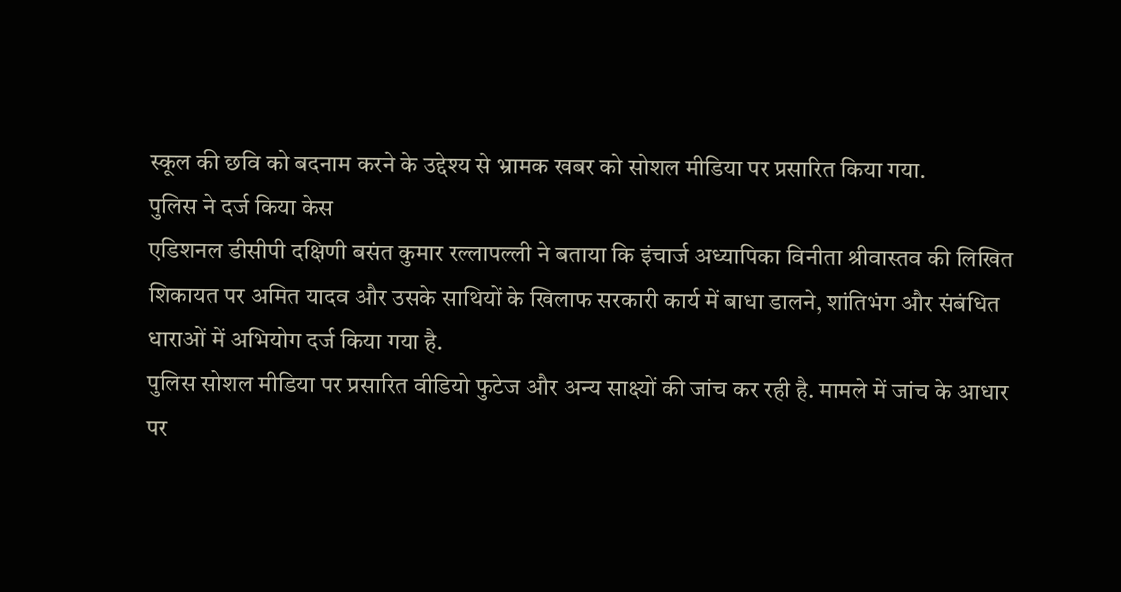स्कूल की छवि को बदनाम करने के उद्देश्य से भ्रामक खबर को सोशल मीडिया पर प्रसारित किया गया.
पुलिस ने दर्ज किया केस
एडिशनल डीसीपी दक्षिणी बसंत कुमार रल्लापल्ली ने बताया कि इंचार्ज अध्यापिका विनीता श्रीवास्तव की लिखित शिकायत पर अमित यादव और उसके साथियों के खिलाफ सरकारी कार्य में बाधा डालने, शांतिभंग और संबंधित धाराओं में अभियोग दर्ज किया गया है.
पुलिस सोशल मीडिया पर प्रसारित वीडियो फुटेज और अन्य साक्ष्यों की जांच कर रही है. मामले में जांच के आधार पर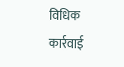विधिक कार्रवाई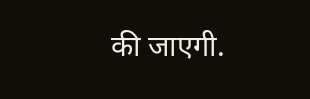की जाएगी.